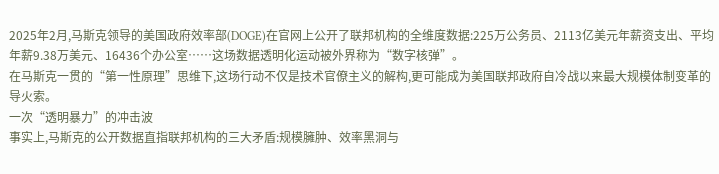2025年2月,马斯克领导的美国政府效率部(DOGE)在官网上公开了联邦机构的全维度数据:225万公务员、2113亿美元年薪资支出、平均年薪9.38万美元、16436个办公室……这场数据透明化运动被外界称为“数字核弹”。
在马斯克一贯的“第一性原理”思维下,这场行动不仅是技术官僚主义的解构,更可能成为美国联邦政府自冷战以来最大规模体制变革的导火索。
一次“透明暴力”的冲击波
事实上,马斯克的公开数据直指联邦机构的三大矛盾:规模臃肿、效率黑洞与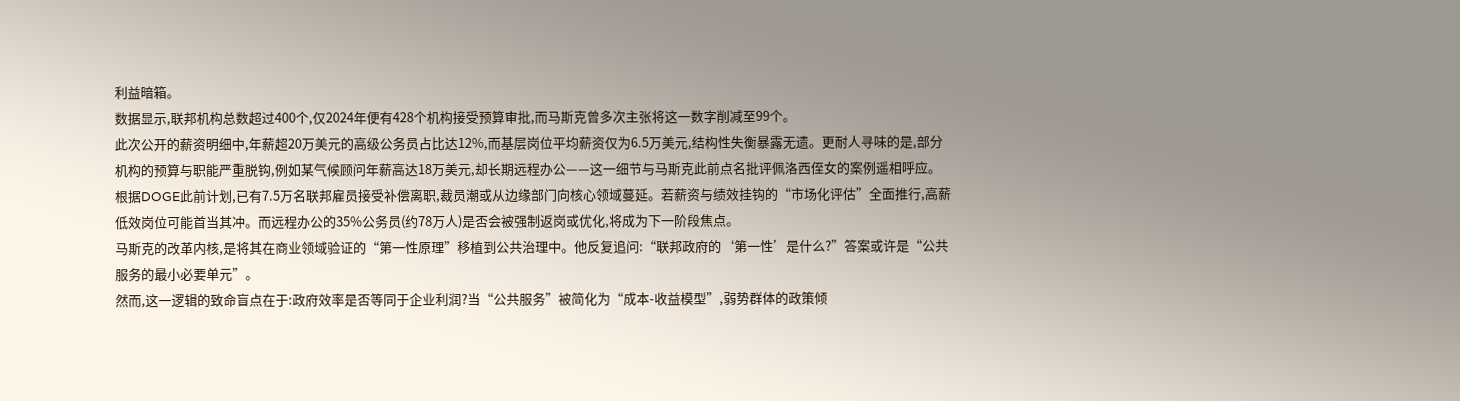利益暗箱。
数据显示,联邦机构总数超过400个,仅2024年便有428个机构接受预算审批,而马斯克曾多次主张将这一数字削减至99个。
此次公开的薪资明细中,年薪超20万美元的高级公务员占比达12%,而基层岗位平均薪资仅为6.5万美元,结构性失衡暴露无遗。更耐人寻味的是,部分机构的预算与职能严重脱钩,例如某气候顾问年薪高达18万美元,却长期远程办公——这一细节与马斯克此前点名批评佩洛西侄女的案例遥相呼应。
根据DOGE此前计划,已有7.5万名联邦雇员接受补偿离职,裁员潮或从边缘部门向核心领域蔓延。若薪资与绩效挂钩的“市场化评估”全面推行,高薪低效岗位可能首当其冲。而远程办公的35%公务员(约78万人)是否会被强制返岗或优化,将成为下一阶段焦点。
马斯克的改革内核,是将其在商业领域验证的“第一性原理”移植到公共治理中。他反复追问:“联邦政府的‘第一性’是什么?”答案或许是“公共服务的最小必要单元”。
然而,这一逻辑的致命盲点在于:政府效率是否等同于企业利润?当“公共服务”被简化为“成本-收益模型”,弱势群体的政策倾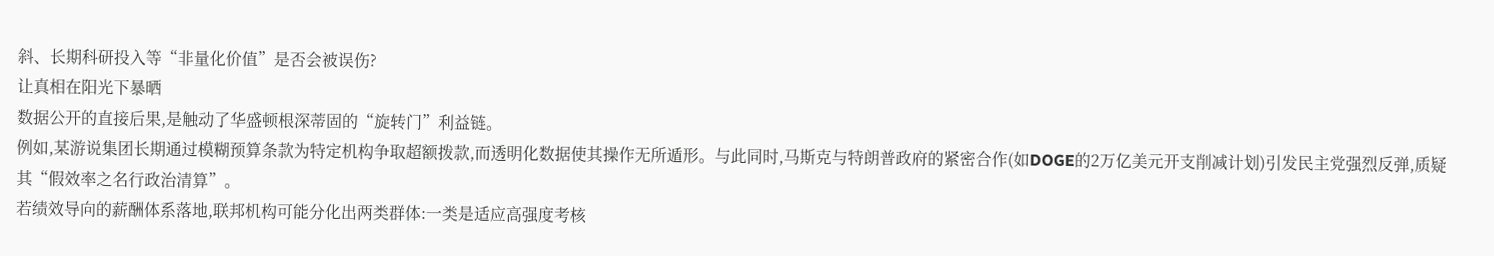斜、长期科研投入等“非量化价值”是否会被误伤?
让真相在阳光下暴晒
数据公开的直接后果,是触动了华盛顿根深蒂固的“旋转门”利益链。
例如,某游说集团长期通过模糊预算条款为特定机构争取超额拨款,而透明化数据使其操作无所遁形。与此同时,马斯克与特朗普政府的紧密合作(如DOGE的2万亿美元开支削减计划)引发民主党强烈反弹,质疑其“假效率之名行政治清算”。
若绩效导向的薪酬体系落地,联邦机构可能分化出两类群体:一类是适应高强度考核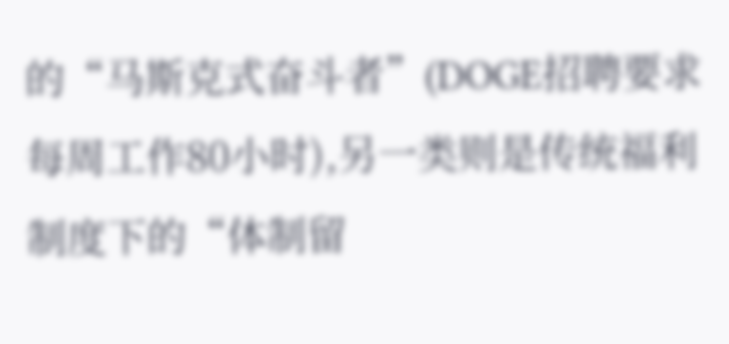的“马斯克式奋斗者”(DOGE招聘要求每周工作80小时),另一类则是传统福利制度下的“体制留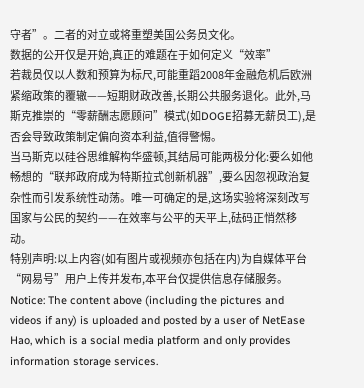守者”。二者的对立或将重塑美国公务员文化。
数据的公开仅是开始,真正的难题在于如何定义“效率”
若裁员仅以人数和预算为标尺,可能重蹈2008年金融危机后欧洲紧缩政策的覆辙——短期财政改善,长期公共服务退化。此外,马斯克推崇的“零薪酬志愿顾问”模式(如DOGE招募无薪员工),是否会导致政策制定偏向资本利益,值得警惕。
当马斯克以硅谷思维解构华盛顿,其结局可能两极分化:要么如他畅想的“联邦政府成为特斯拉式创新机器”,要么因忽视政治复杂性而引发系统性动荡。唯一可确定的是,这场实验将深刻改写国家与公民的契约——在效率与公平的天平上,砝码正悄然移动。
特别声明:以上内容(如有图片或视频亦包括在内)为自媒体平台“网易号”用户上传并发布,本平台仅提供信息存储服务。
Notice: The content above (including the pictures and videos if any) is uploaded and posted by a user of NetEase Hao, which is a social media platform and only provides information storage services.